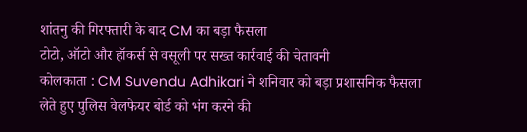शांतनु की गिरफ्तारी के बाद CM का बड़ा फैसला
टोटो, ऑटो और हॉकर्स से वसूली पर सख्त कार्रवाई की चेतावनी
कोलकाता : CM Suvendu Adhikari ने शनिवार को बड़ा प्रशासनिक फैसला लेते हुए पुलिस वेलफेयर बोर्ड को भंग करने की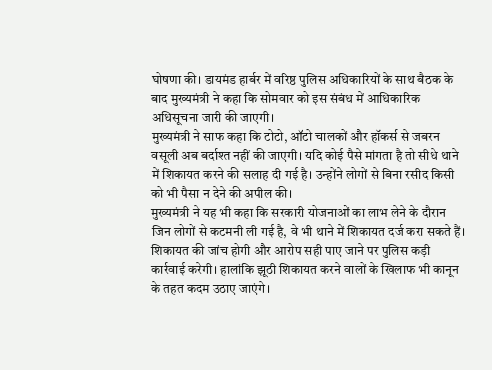घोषणा की। डायमंड हार्बर में वरिष्ठ पुलिस अधिकारियों के साथ बैठक के बाद मुख्यमंत्री ने कहा कि सोमवार को इस संबंध में आधिकारिक अधिसूचना जारी की जाएगी।
मुख्यमंत्री ने साफ कहा कि टोटो, ऑटो चालकों और हॉकर्स से जबरन वसूली अब बर्दाश्त नहीं की जाएगी। यदि कोई पैसे मांगता है तो सीधे थाने में शिकायत करने की सलाह दी गई है। उन्होंने लोगों से बिना रसीद किसी को भी पैसा न देने की अपील की।
मुख्यमंत्री ने यह भी कहा कि सरकारी योजनाओं का लाभ लेने के दौरान जिन लोगों से कटमनी ली गई है, वे भी थाने में शिकायत दर्ज करा सकते हैं। शिकायत की जांच होगी और आरोप सही पाए जाने पर पुलिस कड़ी कार्रवाई करेगी। हालांकि झूठी शिकायत करने वालों के खिलाफ भी कानून के तहत कदम उठाए जाएंगे।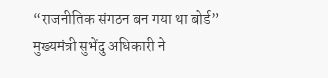“राजनीतिक संगठन बन गया था बोर्ड”
मुख्यमंत्री सुभेंदु अधिकारी ने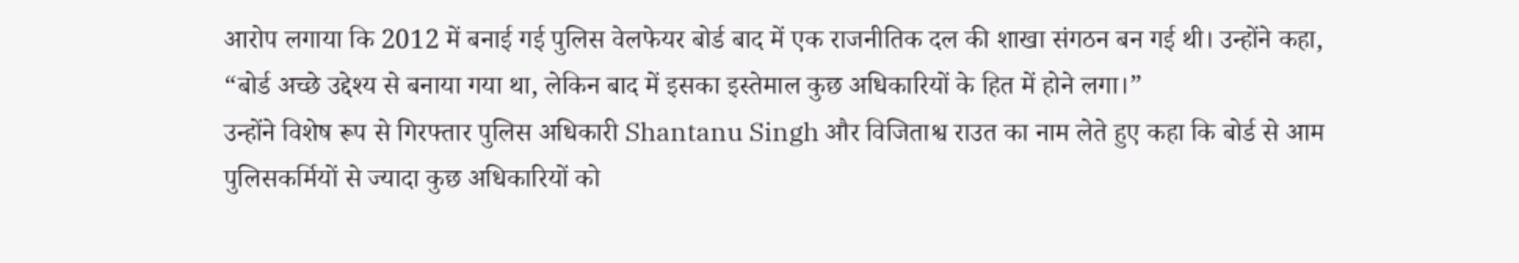आरोप लगाया कि 2012 में बनाई गई पुलिस वेलफेयर बोर्ड बाद में एक राजनीतिक दल की शाखा संगठन बन गई थी। उन्होंने कहा,
“बोर्ड अच्छे उद्देश्य से बनाया गया था, लेकिन बाद में इसका इस्तेमाल कुछ अधिकारियों के हित में होने लगा।”
उन्होंने विशेष रूप से गिरफ्तार पुलिस अधिकारी Shantanu Singh और विजिताश्व राउत का नाम लेते हुए कहा कि बोर्ड से आम पुलिसकर्मियों से ज्यादा कुछ अधिकारियों को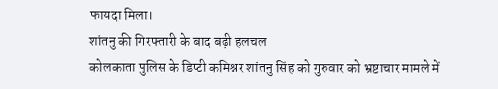फायदा मिला।
शांतनु की गिरफ्तारी के बाद बढ़ी हलचल
कोलकाता पुलिस के डिप्टी कमिश्नर शांतनु सिंह को गुरुवार को भ्रष्टाचार मामले में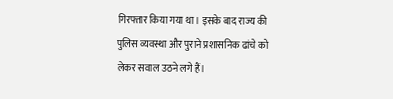गिरफ्तार किया गया था। इसके बाद राज्य की पुलिस व्यवस्था और पुराने प्रशासनिक ढांचे को लेकर सवाल उठने लगे हैं।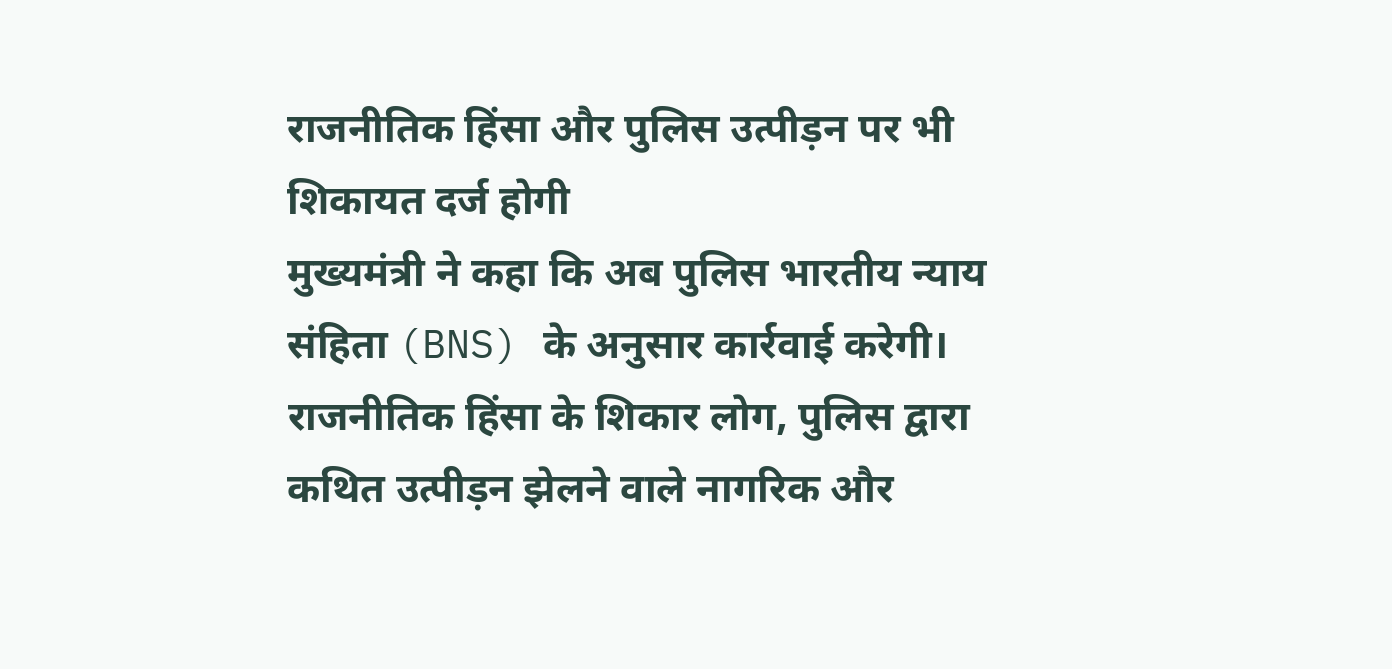राजनीतिक हिंसा और पुलिस उत्पीड़न पर भी शिकायत दर्ज होगी
मुख्यमंत्री ने कहा कि अब पुलिस भारतीय न्याय संहिता (BNS) के अनुसार कार्रवाई करेगी। राजनीतिक हिंसा के शिकार लोग, पुलिस द्वारा कथित उत्पीड़न झेलने वाले नागरिक और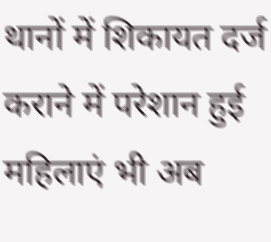थानों में शिकायत दर्ज कराने में परेशान हुई महिलाएं भी अब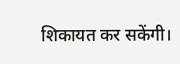शिकायत कर सकेंगी।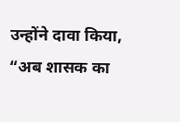उन्होंने दावा किया,
“अब शासक का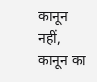कानून नहीं, कानून का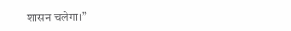शासन चलेगा।”